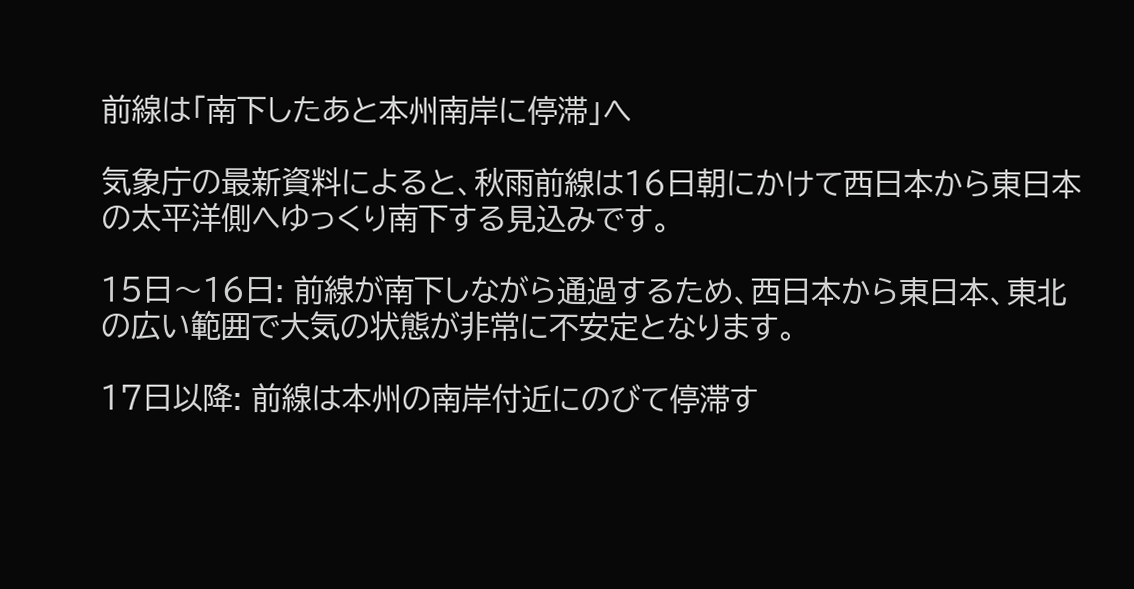前線は「南下したあと本州南岸に停滞」へ

気象庁の最新資料によると、秋雨前線は16日朝にかけて西日本から東日本の太平洋側へゆっくり南下する見込みです。

15日〜16日: 前線が南下しながら通過するため、西日本から東日本、東北の広い範囲で大気の状態が非常に不安定となります。

17日以降: 前線は本州の南岸付近にのびて停滞す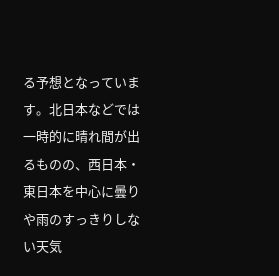る予想となっています。北日本などでは一時的に晴れ間が出るものの、西日本・東日本を中心に曇りや雨のすっきりしない天気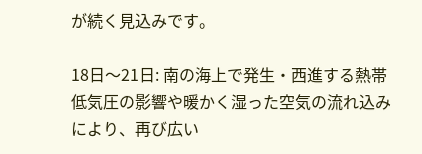が続く見込みです。

18日〜21日: 南の海上で発生・西進する熱帯低気圧の影響や暖かく湿った空気の流れ込みにより、再び広い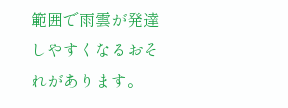範囲で雨雲が発達しやすくなるおそれがあります。